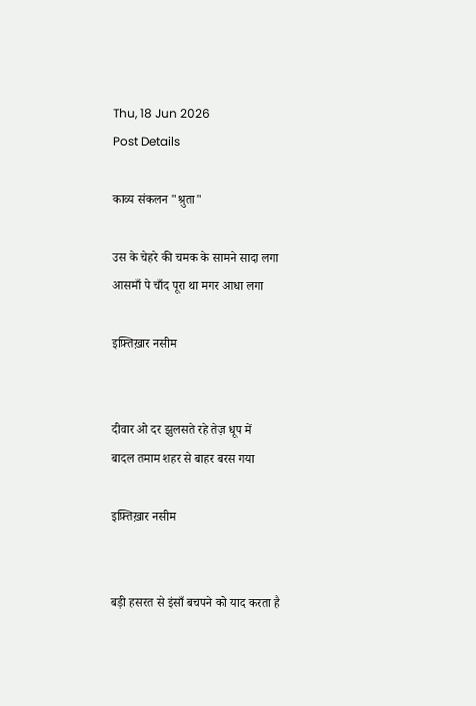Thu, 18 Jun 2026
Post Details

काव्य संकलन "श्रुता"

उस के चेहरे की चमक के सामने सादा लगा
आसमाँ पे चाँद पूरा था मगर आधा लगा

इफ़्तिख़ार नसीम


दीवार ओ दर झुलसते रहे तेज़ धूप में
बादल तमाम शहर से बाहर बरस गया

इफ़्तिख़ार नसीम


बड़ी हसरत से इंसाँ बचपने को याद करता है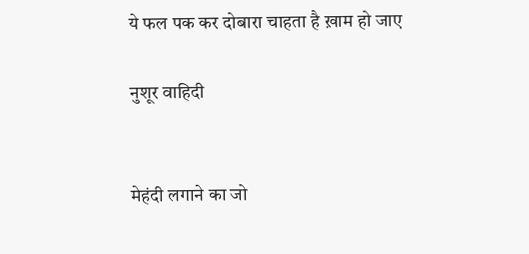ये फल पक कर दोबारा चाहता है ख़ाम हो जाए

नुशूर वाहिदी


मेहंदी लगाने का जो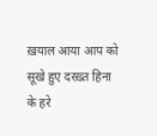ख़याल आया आप को
सूखे हुए दरख़्त हिना के हरे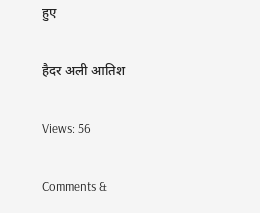हुए

हैदर अली आतिश

Views: 56

Comments &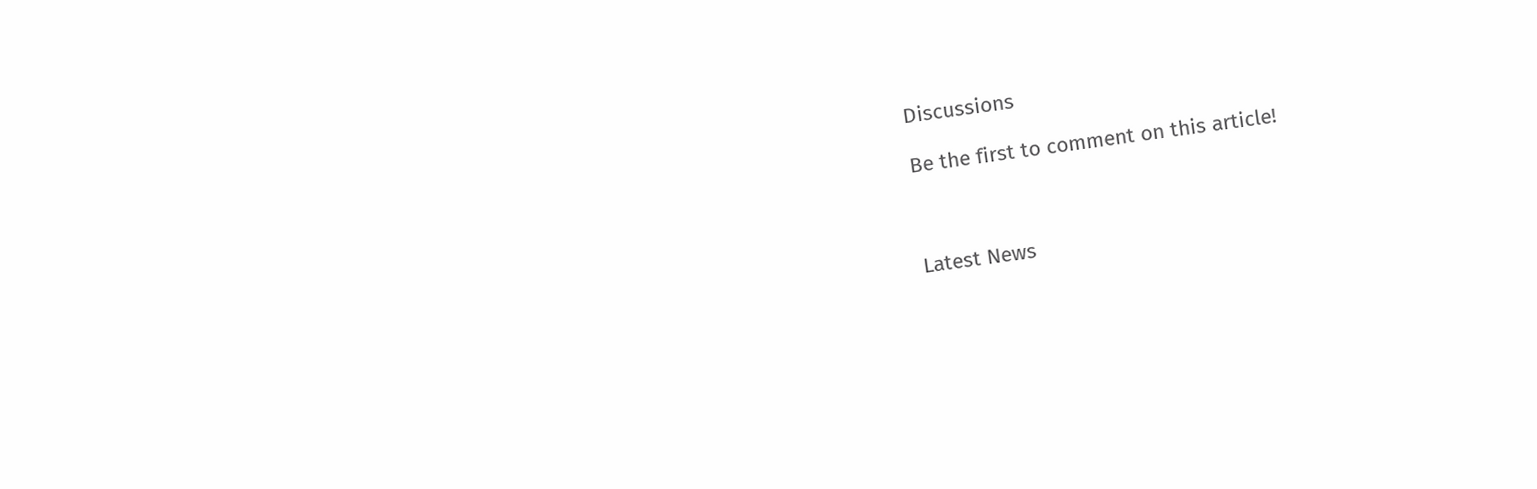Discussions

Be the first to comment on this article!



Latest News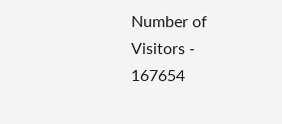Number of Visitors - 167654